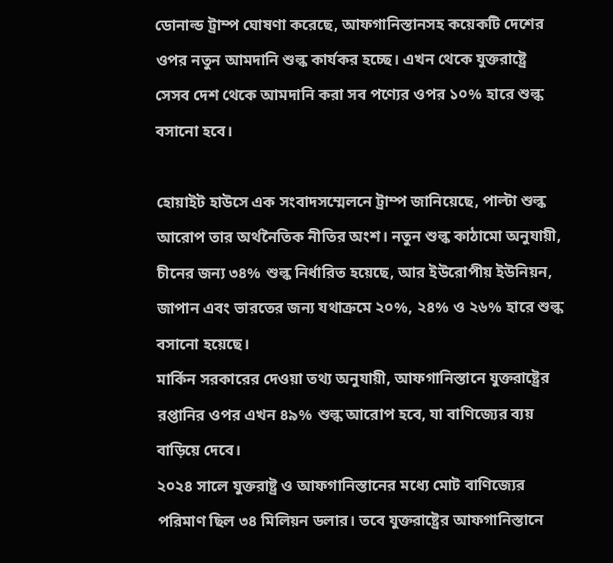ডোনাল্ড ট্রাম্প ঘোষণা করেছে, আফগানিস্তানসহ কয়েকটি দেশের ওপর নতুন আমদানি শুল্ক কার্যকর হচ্ছে। এখন থেকে যুক্তরাষ্ট্রে সেসব দেশ থেকে আমদানি করা সব পণ্যের ওপর ১০% হারে শুল্ক বসানো হবে।

হোয়াইট হাউসে এক সংবাদসম্মেলনে ট্রাম্প জানিয়েছে, পাল্টা শুল্ক আরোপ তার অর্থনৈতিক নীতির অংশ। নতুন শুল্ক কাঠামো অনুযায়ী, চীনের জন্য ৩৪% শুল্ক নির্ধারিত হয়েছে, আর ইউরোপীয় ইউনিয়ন, জাপান এবং ভারতের জন্য যথাক্রমে ২০%, ২৪% ও ২৬% হারে শুল্ক বসানো হয়েছে।
মার্কিন সরকারের দেওয়া তথ্য অনুযায়ী, আফগানিস্তানে যুক্তরাষ্ট্রের রপ্তানির ওপর এখন ৪৯% শুল্ক আরোপ হবে, যা বাণিজ্যের ব্যয় বাড়িয়ে দেবে।
২০২৪ সালে যুক্তরাষ্ট্র ও আফগানিস্তানের মধ্যে মোট বাণিজ্যের পরিমাণ ছিল ৩৪ মিলিয়ন ডলার। তবে যুক্তরাষ্ট্রের আফগানিস্তানে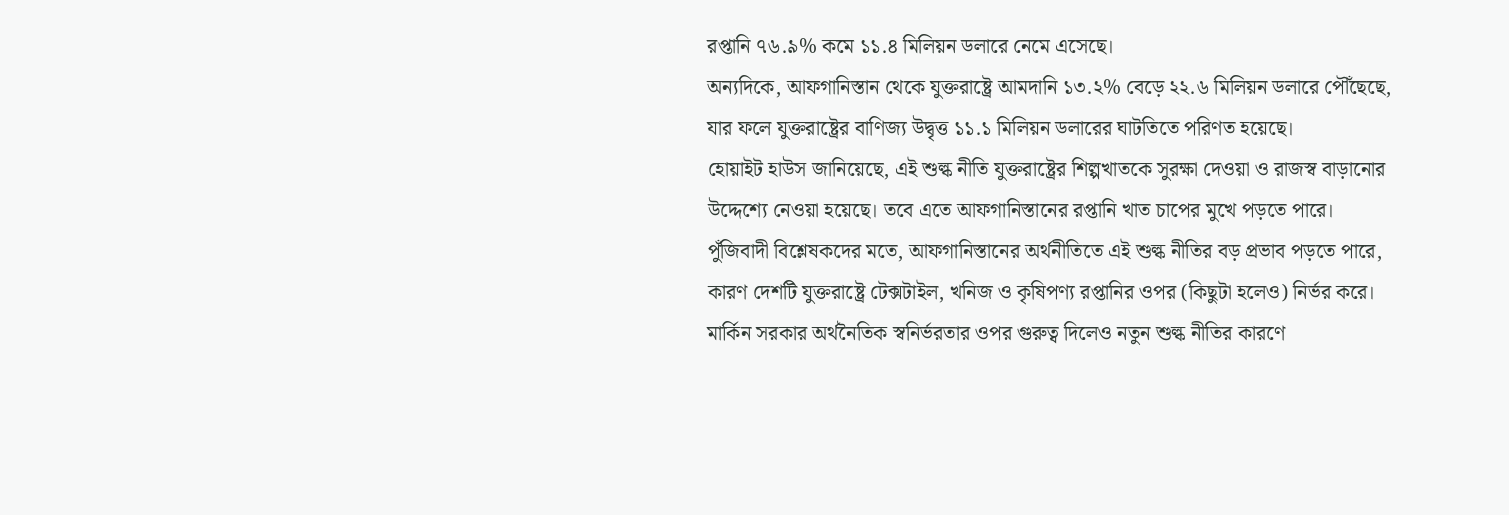রপ্তানি ৭৬.৯% কমে ১১.৪ মিলিয়ন ডলারে নেমে এসেছে।
অন্যদিকে, আফগানিস্তান থেকে যুক্তরাষ্ট্রে আমদানি ১৩.২% বেড়ে ২২.৬ মিলিয়ন ডলারে পৌঁছেছে, যার ফলে যুক্তরাষ্ট্রের বাণিজ্য উদ্বৃত্ত ১১.১ মিলিয়ন ডলারের ঘাটতিতে পরিণত হয়েছে।
হোয়াইট হাউস জানিয়েছে, এই শুল্ক নীতি যুক্তরাষ্ট্রের শিল্পখাতকে সুরক্ষা দেওয়া ও রাজস্ব বাড়ানোর উদ্দেশ্যে নেওয়া হয়েছে। তবে এতে আফগানিস্তানের রপ্তানি খাত চাপের মুখে পড়তে পারে।
পুঁজিবাদী বিশ্লেষকদের মতে, আফগানিস্তানের অর্থনীতিতে এই শুল্ক নীতির বড় প্রভাব পড়তে পারে, কারণ দেশটি যুক্তরাষ্ট্রে টেক্সটাইল, খনিজ ও কৃষিপণ্য রপ্তানির ওপর (কিছুটা হলেও) নির্ভর করে।
মার্কিন সরকার অর্থনৈতিক স্বনির্ভরতার ওপর গুরুত্ব দিলেও নতুন শুল্ক নীতির কারণে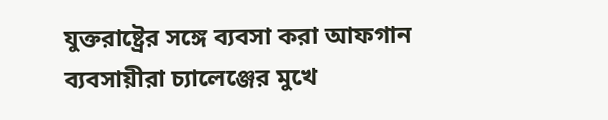যুক্তরাষ্ট্রের সঙ্গে ব্যবসা করা আফগান ব্যবসায়ীরা চ্যালেঞ্জের মুখে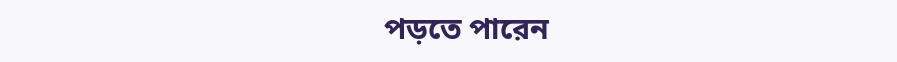পড়তে পারেন